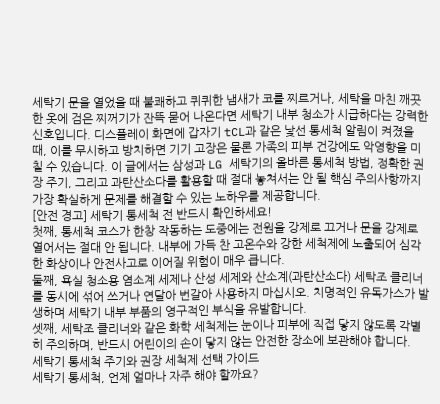세탁기 문을 열었을 때 불쾌하고 퀴퀴한 냄새가 코를 찌르거나, 세탁을 마친 깨끗한 옷에 검은 찌꺼기가 잔뜩 묻어 나온다면 세탁기 내부 청소가 시급하다는 강력한 신호입니다. 디스플레이 화면에 갑자기 tCL과 같은 낯선 통세척 알림이 켜졌을 때, 이를 무시하고 방치하면 기기 고장은 물론 가족의 피부 건강에도 악영향을 미칠 수 있습니다. 이 글에서는 삼성과 LG 세탁기의 올바른 통세척 방법, 정확한 권장 주기, 그리고 과탄산소다를 활용할 때 절대 놓쳐서는 안 될 핵심 주의사항까지 가장 확실하게 문제를 해결할 수 있는 노하우를 제공합니다.
[안전 경고] 세탁기 통세척 전 반드시 확인하세요!
첫째, 통세척 코스가 한창 작동하는 도중에는 전원을 강제로 끄거나 문을 강제로 열어서는 절대 안 됩니다. 내부에 가득 찬 고온수와 강한 세척제에 노출되어 심각한 화상이나 안전사고로 이어질 위험이 매우 큽니다.
둘째, 욕실 청소용 염소계 세제나 산성 세제와 산소계(과탄산소다) 세탁조 클리너를 동시에 섞어 쓰거나 연달아 번갈아 사용하지 마십시오. 치명적인 유독가스가 발생하며 세탁기 내부 부품의 영구적인 부식을 유발합니다.
셋째, 세탁조 클리너와 같은 화학 세척제는 눈이나 피부에 직접 닿지 않도록 각별히 주의하며, 반드시 어린이의 손이 닿지 않는 안전한 장소에 보관해야 합니다.
세탁기 통세척 주기와 권장 세척제 선택 가이드
세탁기 통세척, 언제 얼마나 자주 해야 할까요?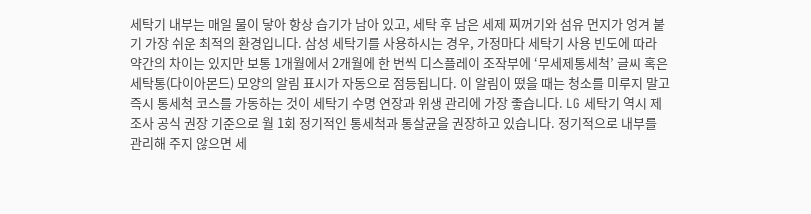세탁기 내부는 매일 물이 닿아 항상 습기가 남아 있고, 세탁 후 남은 세제 찌꺼기와 섬유 먼지가 엉겨 붙기 가장 쉬운 최적의 환경입니다. 삼성 세탁기를 사용하시는 경우, 가정마다 세탁기 사용 빈도에 따라 약간의 차이는 있지만 보통 1개월에서 2개월에 한 번씩 디스플레이 조작부에 ‘무세제통세척’ 글씨 혹은 세탁통(다이아몬드) 모양의 알림 표시가 자동으로 점등됩니다. 이 알림이 떴을 때는 청소를 미루지 말고 즉시 통세척 코스를 가동하는 것이 세탁기 수명 연장과 위생 관리에 가장 좋습니다. LG 세탁기 역시 제조사 공식 권장 기준으로 월 1회 정기적인 통세척과 통살균을 권장하고 있습니다. 정기적으로 내부를 관리해 주지 않으면 세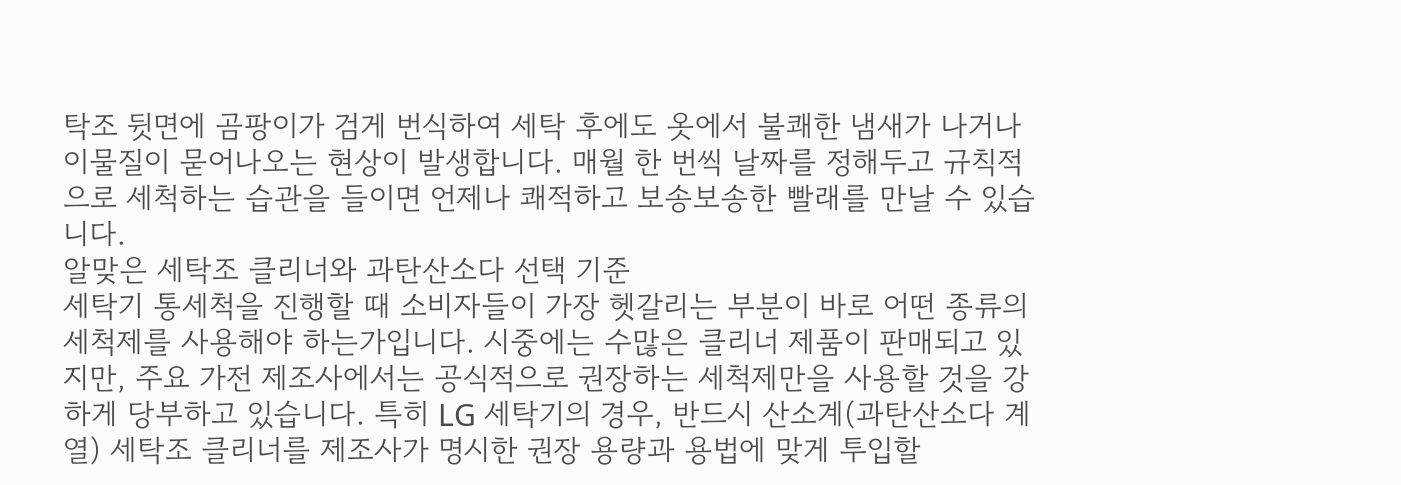탁조 뒷면에 곰팡이가 검게 번식하여 세탁 후에도 옷에서 불쾌한 냄새가 나거나 이물질이 묻어나오는 현상이 발생합니다. 매월 한 번씩 날짜를 정해두고 규칙적으로 세척하는 습관을 들이면 언제나 쾌적하고 보송보송한 빨래를 만날 수 있습니다.
알맞은 세탁조 클리너와 과탄산소다 선택 기준
세탁기 통세척을 진행할 때 소비자들이 가장 헷갈리는 부분이 바로 어떤 종류의 세척제를 사용해야 하는가입니다. 시중에는 수많은 클리너 제품이 판매되고 있지만, 주요 가전 제조사에서는 공식적으로 권장하는 세척제만을 사용할 것을 강하게 당부하고 있습니다. 특히 LG 세탁기의 경우, 반드시 산소계(과탄산소다 계열) 세탁조 클리너를 제조사가 명시한 권장 용량과 용법에 맞게 투입할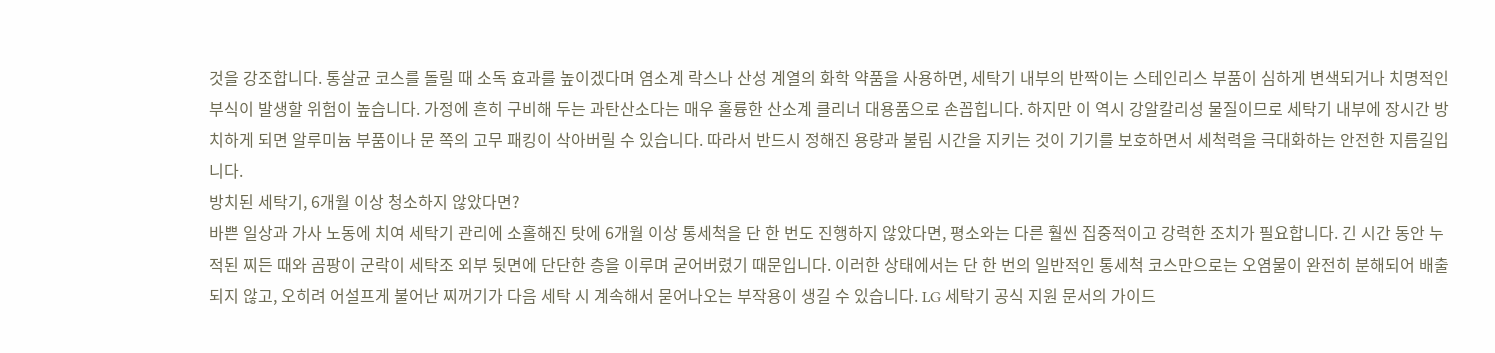것을 강조합니다. 통살균 코스를 돌릴 때 소독 효과를 높이겠다며 염소계 락스나 산성 계열의 화학 약품을 사용하면, 세탁기 내부의 반짝이는 스테인리스 부품이 심하게 변색되거나 치명적인 부식이 발생할 위험이 높습니다. 가정에 흔히 구비해 두는 과탄산소다는 매우 훌륭한 산소계 클리너 대용품으로 손꼽힙니다. 하지만 이 역시 강알칼리성 물질이므로 세탁기 내부에 장시간 방치하게 되면 알루미늄 부품이나 문 쪽의 고무 패킹이 삭아버릴 수 있습니다. 따라서 반드시 정해진 용량과 불림 시간을 지키는 것이 기기를 보호하면서 세척력을 극대화하는 안전한 지름길입니다.
방치된 세탁기, 6개월 이상 청소하지 않았다면?
바쁜 일상과 가사 노동에 치여 세탁기 관리에 소홀해진 탓에 6개월 이상 통세척을 단 한 번도 진행하지 않았다면, 평소와는 다른 훨씬 집중적이고 강력한 조치가 필요합니다. 긴 시간 동안 누적된 찌든 때와 곰팡이 군락이 세탁조 외부 뒷면에 단단한 층을 이루며 굳어버렸기 때문입니다. 이러한 상태에서는 단 한 번의 일반적인 통세척 코스만으로는 오염물이 완전히 분해되어 배출되지 않고, 오히려 어설프게 불어난 찌꺼기가 다음 세탁 시 계속해서 묻어나오는 부작용이 생길 수 있습니다. LG 세탁기 공식 지원 문서의 가이드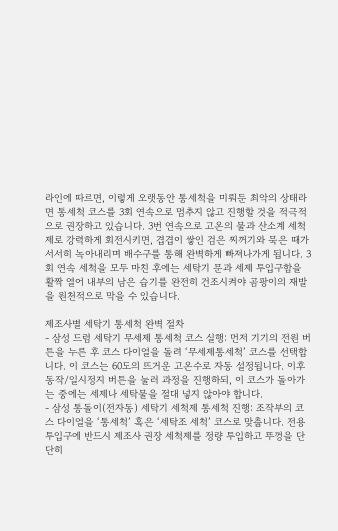라인에 따르면, 이렇게 오랫동안 통세척을 미뤄둔 최악의 상태라면 통세척 코스를 3회 연속으로 멈추지 않고 진행할 것을 적극적으로 권장하고 있습니다. 3번 연속으로 고온의 물과 산소계 세척제로 강력하게 회전시키면, 겹겹이 쌓인 검은 찌꺼기와 묵은 때가 서서히 녹아내리며 배수구를 통해 완벽하게 빠져나가게 됩니다. 3회 연속 세척을 모두 마친 후에는 세탁기 문과 세제 투입구함을 활짝 열어 내부의 남은 습기를 완전히 건조시켜야 곰팡이의 재발을 원천적으로 막을 수 있습니다.

제조사별 세탁기 통세척 완벽 절차
- 삼성 드럼 세탁기 무세제 통세척 코스 실행: 먼저 기기의 전원 버튼을 누른 후 코스 다이얼을 돌려 ‘무세제통세척’ 코스를 선택합니다. 이 코스는 60도의 뜨거운 고온수로 자동 설정됩니다. 이후 동작/일시정지 버튼을 눌러 과정을 진행하되, 이 코스가 돌아가는 중에는 세제나 세탁물을 절대 넣지 않아야 합니다.
- 삼성 통돌이(전자동) 세탁기 세척제 통세척 진행: 조작부의 코스 다이얼을 ‘통세척’ 혹은 ‘세탁조 세척’ 코스로 맞춥니다. 전용 투입구에 반드시 제조사 권장 세척제를 정량 투입하고 뚜껑을 단단히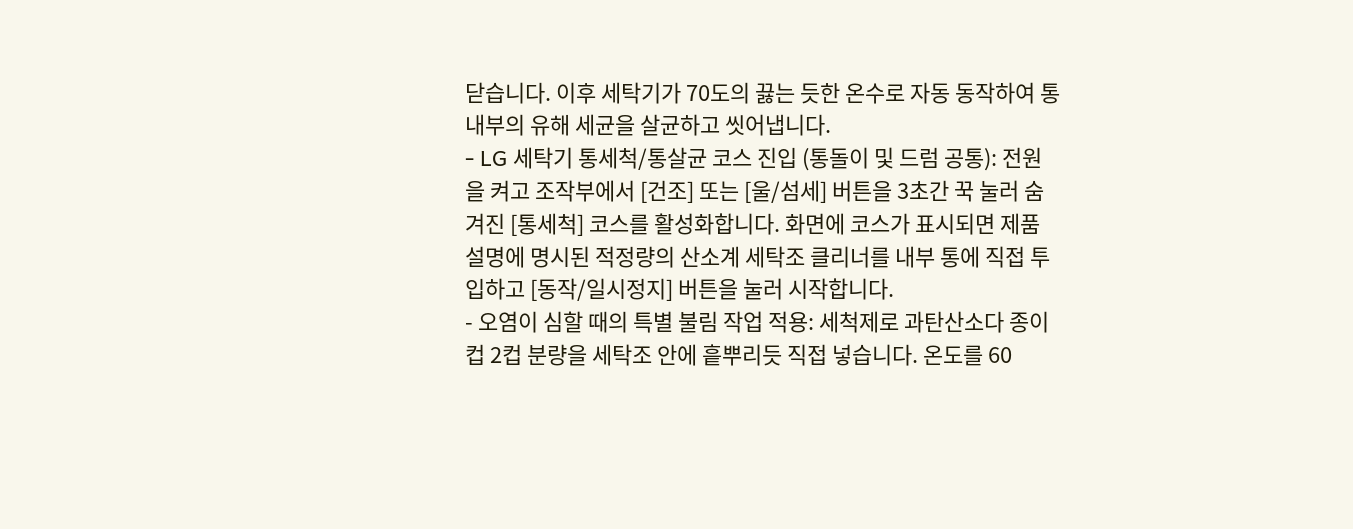닫습니다. 이후 세탁기가 70도의 끓는 듯한 온수로 자동 동작하여 통 내부의 유해 세균을 살균하고 씻어냅니다.
- LG 세탁기 통세척/통살균 코스 진입 (통돌이 및 드럼 공통): 전원을 켜고 조작부에서 [건조] 또는 [울/섬세] 버튼을 3초간 꾹 눌러 숨겨진 [통세척] 코스를 활성화합니다. 화면에 코스가 표시되면 제품 설명에 명시된 적정량의 산소계 세탁조 클리너를 내부 통에 직접 투입하고 [동작/일시정지] 버튼을 눌러 시작합니다.
- 오염이 심할 때의 특별 불림 작업 적용: 세척제로 과탄산소다 종이컵 2컵 분량을 세탁조 안에 흩뿌리듯 직접 넣습니다. 온도를 60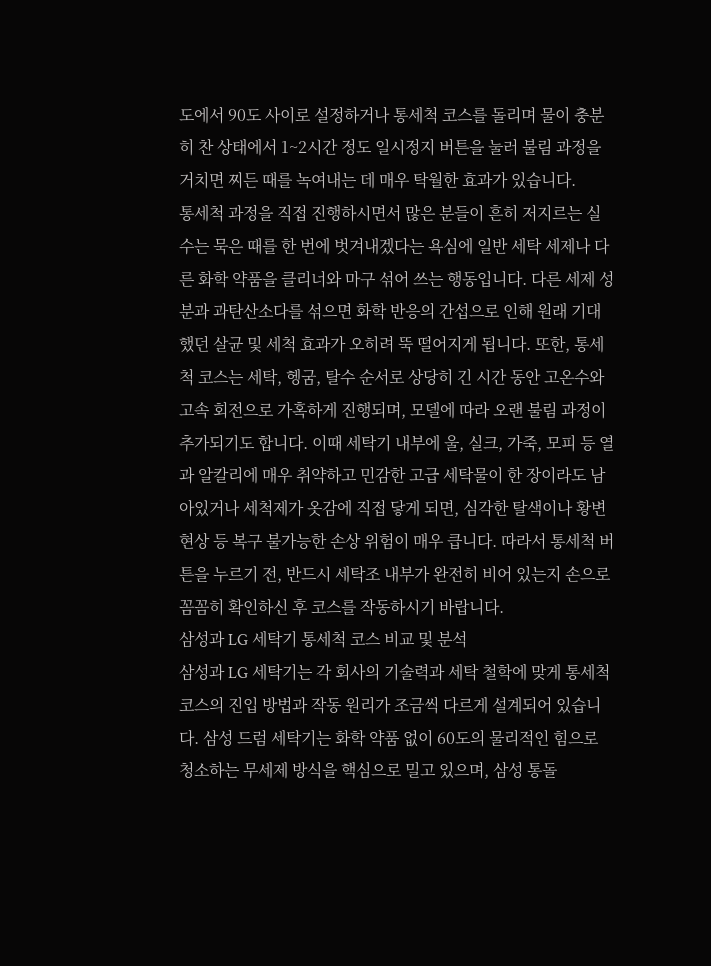도에서 90도 사이로 설정하거나 통세척 코스를 돌리며 물이 충분히 찬 상태에서 1~2시간 정도 일시정지 버튼을 눌러 불림 과정을 거치면 찌든 때를 녹여내는 데 매우 탁월한 효과가 있습니다.
통세척 과정을 직접 진행하시면서 많은 분들이 흔히 저지르는 실수는 묵은 때를 한 번에 벗겨내겠다는 욕심에 일반 세탁 세제나 다른 화학 약품을 클리너와 마구 섞어 쓰는 행동입니다. 다른 세제 성분과 과탄산소다를 섞으면 화학 반응의 간섭으로 인해 원래 기대했던 살균 및 세척 효과가 오히려 뚝 떨어지게 됩니다. 또한, 통세척 코스는 세탁, 헹굼, 탈수 순서로 상당히 긴 시간 동안 고온수와 고속 회전으로 가혹하게 진행되며, 모델에 따라 오랜 불림 과정이 추가되기도 합니다. 이때 세탁기 내부에 울, 실크, 가죽, 모피 등 열과 알칼리에 매우 취약하고 민감한 고급 세탁물이 한 장이라도 남아있거나 세척제가 옷감에 직접 닿게 되면, 심각한 탈색이나 황변 현상 등 복구 불가능한 손상 위험이 매우 큽니다. 따라서 통세척 버튼을 누르기 전, 반드시 세탁조 내부가 완전히 비어 있는지 손으로 꼼꼼히 확인하신 후 코스를 작동하시기 바랍니다.
삼성과 LG 세탁기 통세척 코스 비교 및 분석
삼성과 LG 세탁기는 각 회사의 기술력과 세탁 철학에 맞게 통세척 코스의 진입 방법과 작동 원리가 조금씩 다르게 설계되어 있습니다. 삼성 드럼 세탁기는 화학 약품 없이 60도의 물리적인 힘으로 청소하는 무세제 방식을 핵심으로 밀고 있으며, 삼성 통돌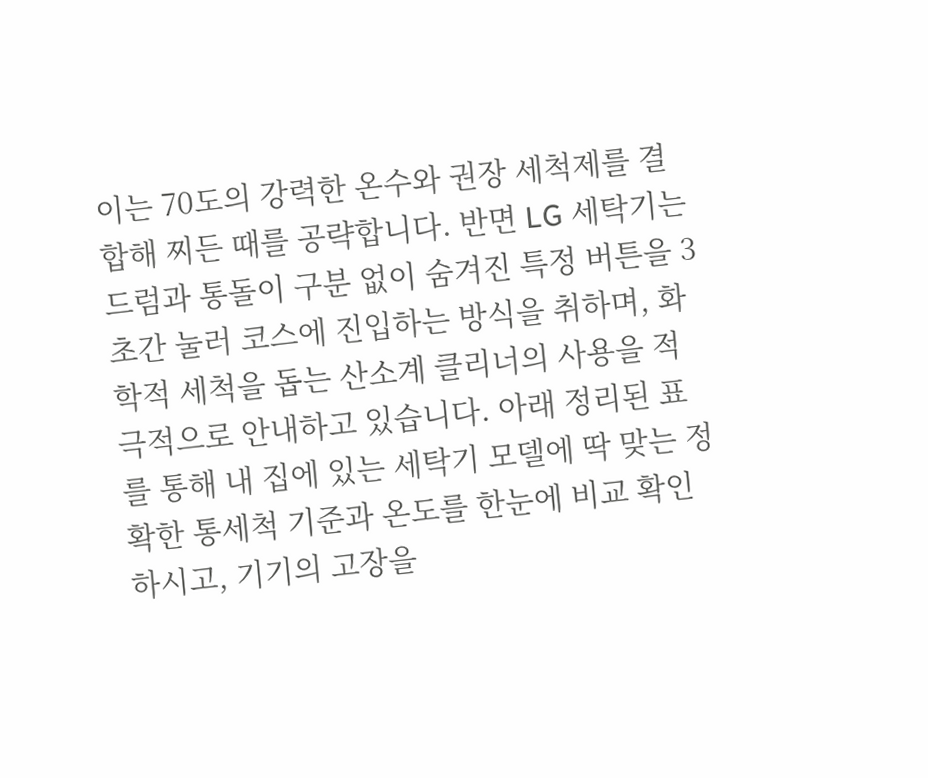이는 70도의 강력한 온수와 권장 세척제를 결합해 찌든 때를 공략합니다. 반면 LG 세탁기는 드럼과 통돌이 구분 없이 숨겨진 특정 버튼을 3초간 눌러 코스에 진입하는 방식을 취하며, 화학적 세척을 돕는 산소계 클리너의 사용을 적극적으로 안내하고 있습니다. 아래 정리된 표를 통해 내 집에 있는 세탁기 모델에 딱 맞는 정확한 통세척 기준과 온도를 한눈에 비교 확인하시고, 기기의 고장을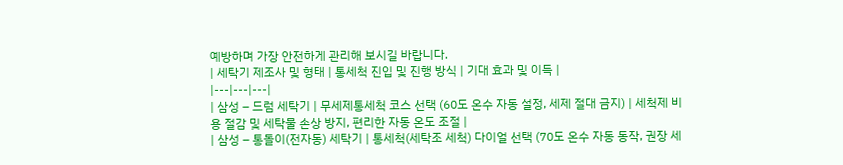예방하며 가장 안전하게 관리해 보시길 바랍니다.
| 세탁기 제조사 및 형태 | 통세척 진입 및 진행 방식 | 기대 효과 및 이득 |
|---|---|---|
| 삼성 – 드럼 세탁기 | 무세제통세척 코스 선택 (60도 온수 자동 설정, 세제 절대 금지) | 세척제 비용 절감 및 세탁물 손상 방지, 편리한 자동 온도 조절 |
| 삼성 – 통돌이(전자동) 세탁기 | 통세척(세탁조 세척) 다이얼 선택 (70도 온수 자동 동작, 권장 세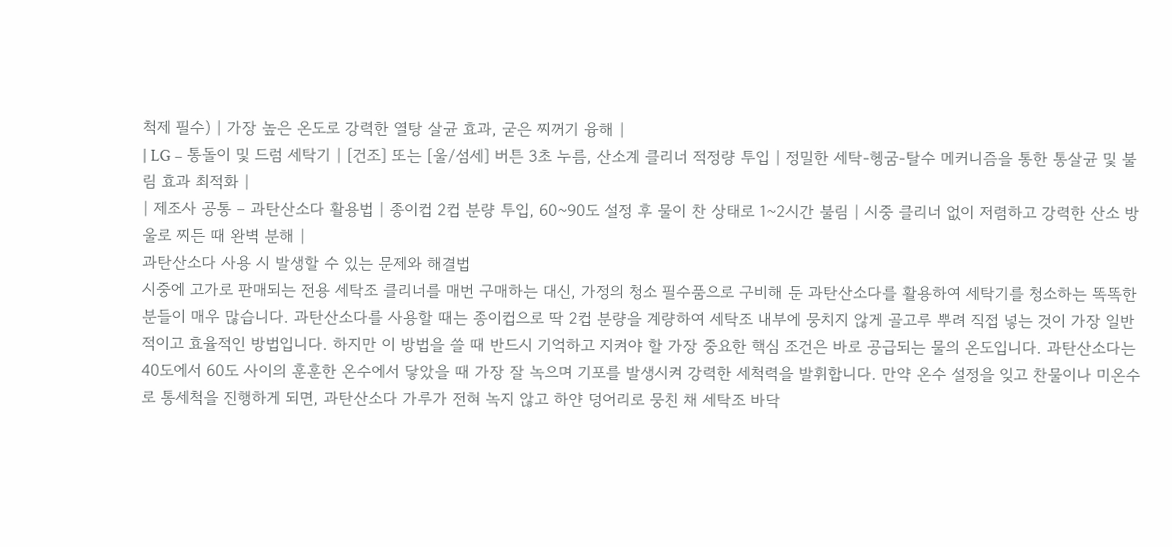척제 필수) | 가장 높은 온도로 강력한 열탕 살균 효과, 굳은 찌꺼기 융해 |
| LG – 통돌이 및 드럼 세탁기 | [건조] 또는 [울/섬세] 버튼 3초 누름, 산소계 클리너 적정량 투입 | 정밀한 세탁-헹굼-탈수 메커니즘을 통한 통살균 및 불림 효과 최적화 |
| 제조사 공통 – 과탄산소다 활용법 | 종이컵 2컵 분량 투입, 60~90도 설정 후 물이 찬 상태로 1~2시간 불림 | 시중 클리너 없이 저렴하고 강력한 산소 방울로 찌든 때 완벽 분해 |
과탄산소다 사용 시 발생할 수 있는 문제와 해결법
시중에 고가로 판매되는 전용 세탁조 클리너를 매번 구매하는 대신, 가정의 청소 필수품으로 구비해 둔 과탄산소다를 활용하여 세탁기를 청소하는 똑똑한 분들이 매우 많습니다. 과탄산소다를 사용할 때는 종이컵으로 딱 2컵 분량을 계량하여 세탁조 내부에 뭉치지 않게 골고루 뿌려 직접 넣는 것이 가장 일반적이고 효율적인 방법입니다. 하지만 이 방법을 쓸 때 반드시 기억하고 지켜야 할 가장 중요한 핵심 조건은 바로 공급되는 물의 온도입니다. 과탄산소다는 40도에서 60도 사이의 훈훈한 온수에서 닿았을 때 가장 잘 녹으며 기포를 발생시켜 강력한 세척력을 발휘합니다. 만약 온수 설정을 잊고 찬물이나 미온수로 통세척을 진행하게 되면, 과탄산소다 가루가 전혀 녹지 않고 하얀 덩어리로 뭉친 채 세탁조 바닥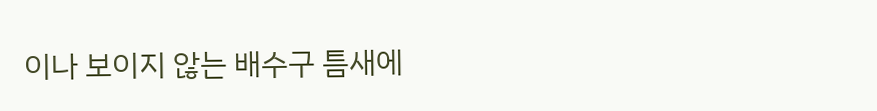이나 보이지 않는 배수구 틈새에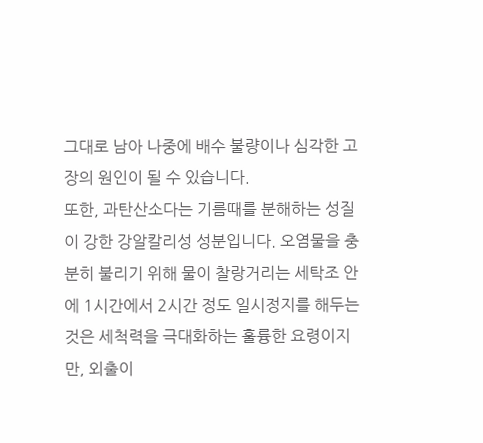그대로 남아 나중에 배수 불량이나 심각한 고장의 원인이 될 수 있습니다.
또한, 과탄산소다는 기름때를 분해하는 성질이 강한 강알칼리성 성분입니다. 오염물을 충분히 불리기 위해 물이 찰랑거리는 세탁조 안에 1시간에서 2시간 정도 일시정지를 해두는 것은 세척력을 극대화하는 훌륭한 요령이지만, 외출이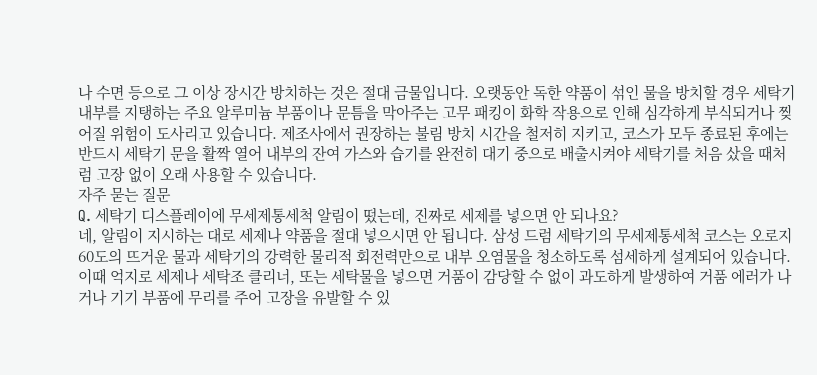나 수면 등으로 그 이상 장시간 방치하는 것은 절대 금물입니다. 오랫동안 독한 약품이 섞인 물을 방치할 경우 세탁기 내부를 지탱하는 주요 알루미늄 부품이나 문틈을 막아주는 고무 패킹이 화학 작용으로 인해 심각하게 부식되거나 찢어질 위험이 도사리고 있습니다. 제조사에서 권장하는 불림 방치 시간을 철저히 지키고, 코스가 모두 종료된 후에는 반드시 세탁기 문을 활짝 열어 내부의 잔여 가스와 습기를 완전히 대기 중으로 배출시켜야 세탁기를 처음 샀을 때처럼 고장 없이 오래 사용할 수 있습니다.
자주 묻는 질문
Q. 세탁기 디스플레이에 무세제통세척 알림이 떴는데, 진짜로 세제를 넣으면 안 되나요?
네, 알림이 지시하는 대로 세제나 약품을 절대 넣으시면 안 됩니다. 삼성 드럼 세탁기의 무세제통세척 코스는 오로지 60도의 뜨거운 물과 세탁기의 강력한 물리적 회전력만으로 내부 오염물을 청소하도록 섬세하게 설계되어 있습니다. 이때 억지로 세제나 세탁조 클리너, 또는 세탁물을 넣으면 거품이 감당할 수 없이 과도하게 발생하여 거품 에러가 나거나 기기 부품에 무리를 주어 고장을 유발할 수 있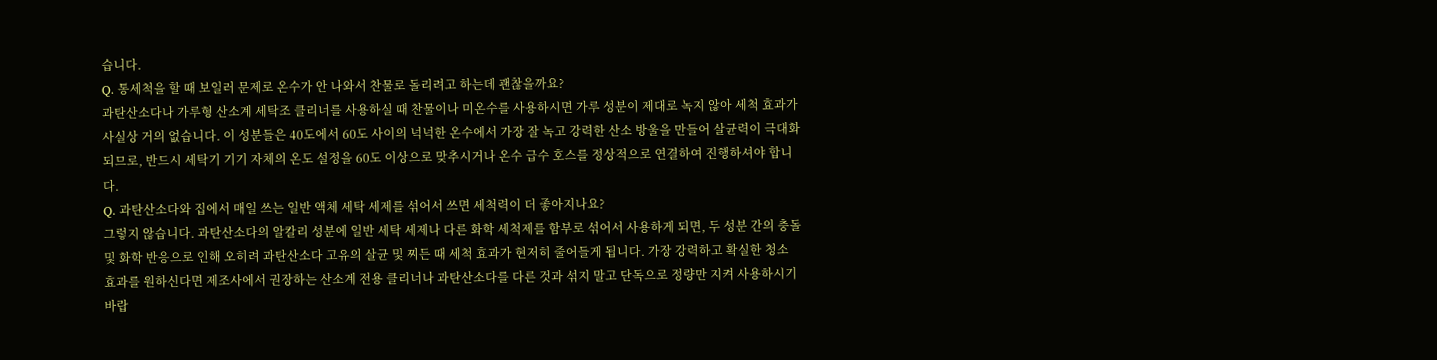습니다.
Q. 통세척을 할 때 보일러 문제로 온수가 안 나와서 찬물로 돌리려고 하는데 괜찮을까요?
과탄산소다나 가루형 산소계 세탁조 클리너를 사용하실 때 찬물이나 미온수를 사용하시면 가루 성분이 제대로 녹지 않아 세척 효과가 사실상 거의 없습니다. 이 성분들은 40도에서 60도 사이의 넉넉한 온수에서 가장 잘 녹고 강력한 산소 방울을 만들어 살균력이 극대화되므로, 반드시 세탁기 기기 자체의 온도 설정을 60도 이상으로 맞추시거나 온수 급수 호스를 정상적으로 연결하여 진행하셔야 합니다.
Q. 과탄산소다와 집에서 매일 쓰는 일반 액체 세탁 세제를 섞어서 쓰면 세척력이 더 좋아지나요?
그렇지 않습니다. 과탄산소다의 알칼리 성분에 일반 세탁 세제나 다른 화학 세척제를 함부로 섞어서 사용하게 되면, 두 성분 간의 충돌 및 화학 반응으로 인해 오히려 과탄산소다 고유의 살균 및 찌든 때 세척 효과가 현저히 줄어들게 됩니다. 가장 강력하고 확실한 청소 효과를 원하신다면 제조사에서 권장하는 산소계 전용 클리너나 과탄산소다를 다른 것과 섞지 말고 단독으로 정량만 지켜 사용하시기 바랍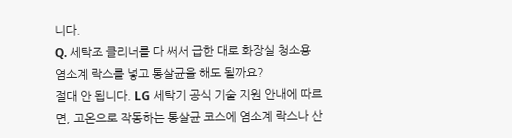니다.
Q. 세탁조 클리너를 다 써서 급한 대로 화장실 청소용 염소계 락스를 넣고 통살균을 해도 될까요?
절대 안 됩니다. LG 세탁기 공식 기술 지원 안내에 따르면, 고온으로 작동하는 통살균 코스에 염소계 락스나 산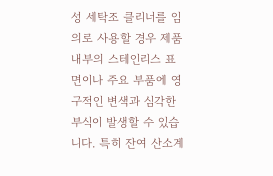성 세탁조 클리너를 임의로 사용할 경우 제품 내부의 스테인리스 표면이나 주요 부품에 영구적인 변색과 심각한 부식이 발생할 수 있습니다. 특히 잔여 산소계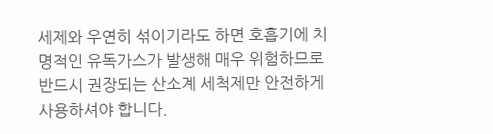세제와 우연히 섞이기라도 하면 호흡기에 치명적인 유독가스가 발생해 매우 위험하므로 반드시 권장되는 산소계 세척제만 안전하게 사용하셔야 합니다.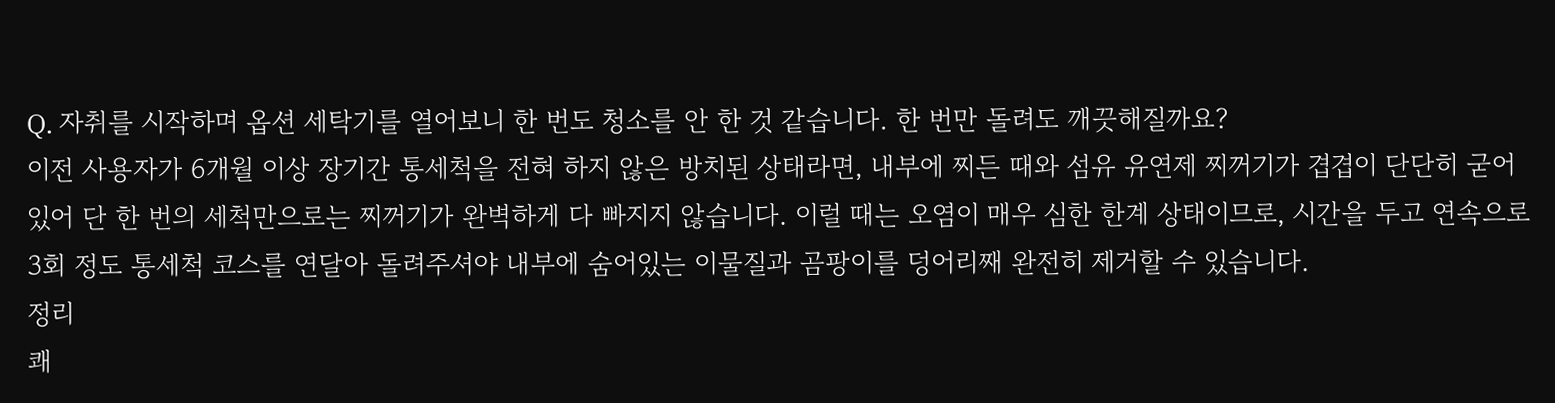Q. 자취를 시작하며 옵션 세탁기를 열어보니 한 번도 청소를 안 한 것 같습니다. 한 번만 돌려도 깨끗해질까요?
이전 사용자가 6개월 이상 장기간 통세척을 전혀 하지 않은 방치된 상태라면, 내부에 찌든 때와 섬유 유연제 찌꺼기가 겹겹이 단단히 굳어 있어 단 한 번의 세척만으로는 찌꺼기가 완벽하게 다 빠지지 않습니다. 이럴 때는 오염이 매우 심한 한계 상태이므로, 시간을 두고 연속으로 3회 정도 통세척 코스를 연달아 돌려주셔야 내부에 숨어있는 이물질과 곰팡이를 덩어리째 완전히 제거할 수 있습니다.
정리
쾌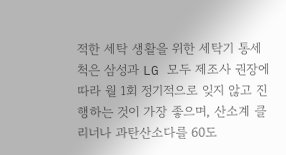적한 세탁 생활을 위한 세탁기 통세척은 삼성과 LG 모두 제조사 권장에 따라 월 1회 정기적으로 잊지 않고 진행하는 것이 가장 좋으며, 산소계 클리너나 과탄산소다를 60도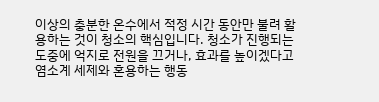이상의 충분한 온수에서 적정 시간 동안만 불려 활용하는 것이 청소의 핵심입니다. 청소가 진행되는 도중에 억지로 전원을 끄거나, 효과를 높이겠다고 염소계 세제와 혼용하는 행동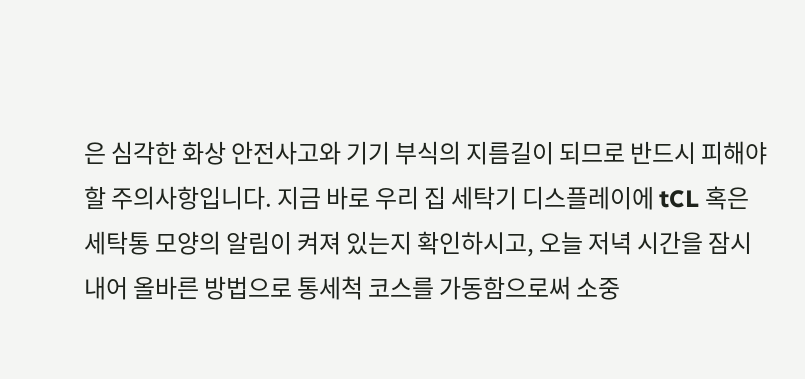은 심각한 화상 안전사고와 기기 부식의 지름길이 되므로 반드시 피해야 할 주의사항입니다. 지금 바로 우리 집 세탁기 디스플레이에 tCL 혹은 세탁통 모양의 알림이 켜져 있는지 확인하시고, 오늘 저녁 시간을 잠시 내어 올바른 방법으로 통세척 코스를 가동함으로써 소중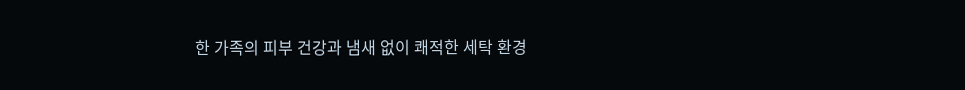한 가족의 피부 건강과 냄새 없이 쾌적한 세탁 환경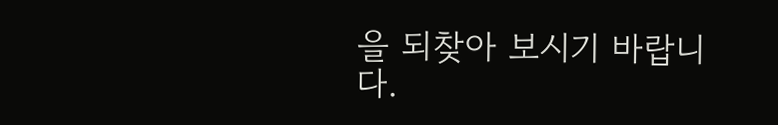을 되찾아 보시기 바랍니다.